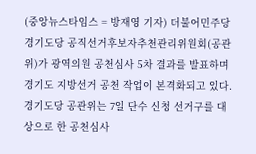(중앙뉴스타임스 = 방재영 기자) 더불어민주당 경기도당 공직선거후보자추천관리위원회(공관위)가 광역의원 공천심사 5차 결과를 발표하며 경기도 지방선거 공천 작업이 본격화되고 있다.
경기도당 공관위는 7일 단수 신청 선거구를 대상으로 한 공천심사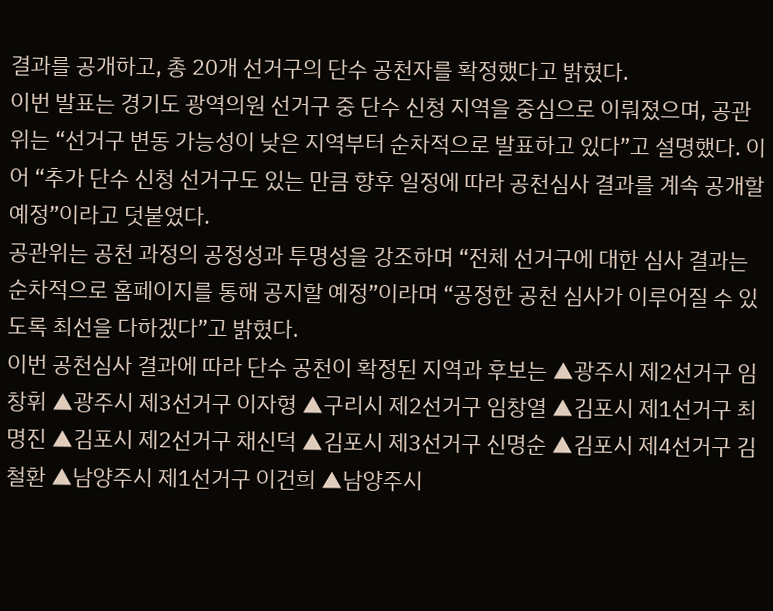결과를 공개하고, 총 20개 선거구의 단수 공천자를 확정했다고 밝혔다.
이번 발표는 경기도 광역의원 선거구 중 단수 신청 지역을 중심으로 이뤄졌으며, 공관위는 “선거구 변동 가능성이 낮은 지역부터 순차적으로 발표하고 있다”고 설명했다. 이어 “추가 단수 신청 선거구도 있는 만큼 향후 일정에 따라 공천심사 결과를 계속 공개할 예정”이라고 덧붙였다.
공관위는 공천 과정의 공정성과 투명성을 강조하며 “전체 선거구에 대한 심사 결과는 순차적으로 홈페이지를 통해 공지할 예정”이라며 “공정한 공천 심사가 이루어질 수 있도록 최선을 다하겠다”고 밝혔다.
이번 공천심사 결과에 따라 단수 공천이 확정된 지역과 후보는 ▲광주시 제2선거구 임창휘 ▲광주시 제3선거구 이자형 ▲구리시 제2선거구 임창열 ▲김포시 제1선거구 최명진 ▲김포시 제2선거구 채신덕 ▲김포시 제3선거구 신명순 ▲김포시 제4선거구 김철환 ▲남양주시 제1선거구 이건희 ▲남양주시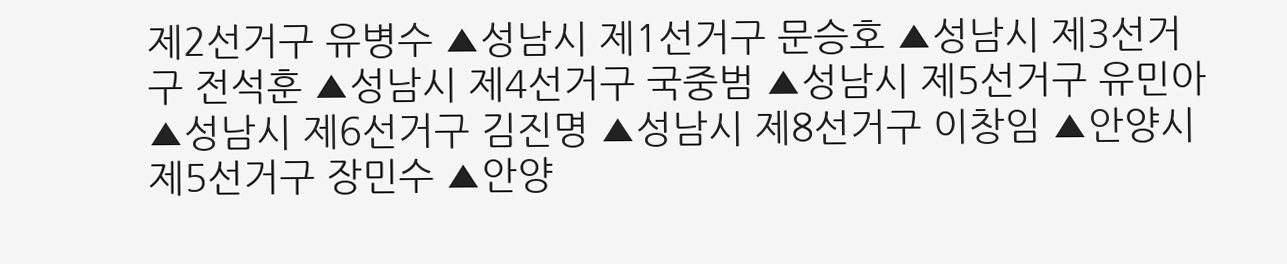제2선거구 유병수 ▲성남시 제1선거구 문승호 ▲성남시 제3선거구 전석훈 ▲성남시 제4선거구 국중범 ▲성남시 제5선거구 유민아 ▲성남시 제6선거구 김진명 ▲성남시 제8선거구 이창임 ▲안양시 제5선거구 장민수 ▲안양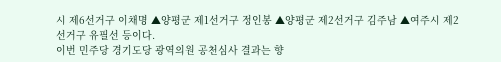시 제6선거구 이채명 ▲양평군 제1선거구 정인봉 ▲양평군 제2선거구 김주남 ▲여주시 제2선거구 유필선 등이다.
이번 민주당 경기도당 광역의원 공천심사 결과는 향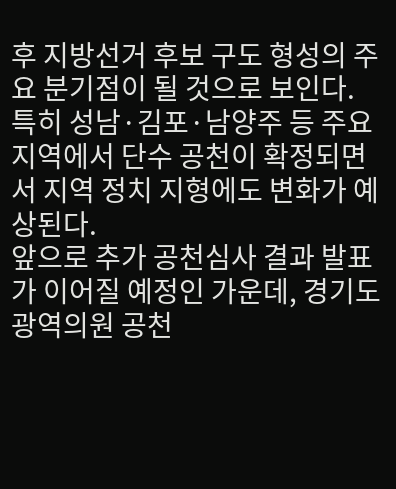후 지방선거 후보 구도 형성의 주요 분기점이 될 것으로 보인다. 특히 성남·김포·남양주 등 주요 지역에서 단수 공천이 확정되면서 지역 정치 지형에도 변화가 예상된다.
앞으로 추가 공천심사 결과 발표가 이어질 예정인 가운데, 경기도 광역의원 공천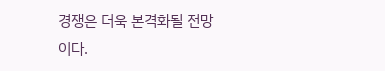경쟁은 더욱 본격화될 전망이다.